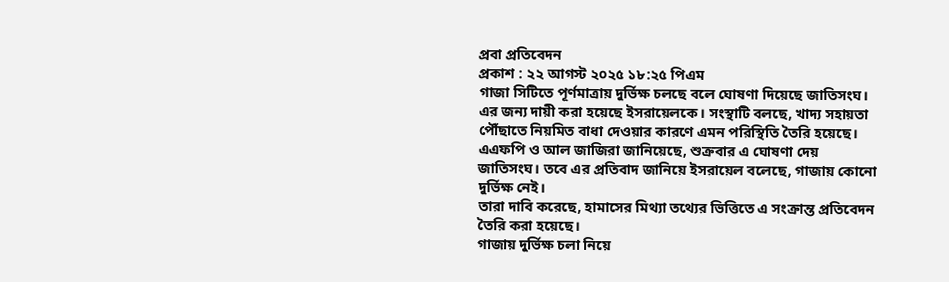প্রবা প্রতিবেদন
প্রকাশ : ২২ আগস্ট ২০২৫ ১৮:২৫ পিএম
গাজা সিটিতে পূর্ণমাত্রায় দুর্ভিক্ষ চলছে বলে ঘোষণা দিয়েছে জাতিসংঘ। এর জন্য দায়ী করা হয়েছে ইসরায়েলকে। সংস্থাটি বলছে, খাদ্য সহায়তা পৌঁছাতে নিয়মিত বাধা দেওয়ার কারণে এমন পরিস্থিতি তৈরি হয়েছে।
এএফপি ও আল জাজিরা জানিয়েছে, শুক্রবার এ ঘোষণা দেয় জাতিসংঘ। তবে এর প্রতিবাদ জানিয়ে ইসরায়েল বলেছে, গাজায় কোনো দুর্ভিক্ষ নেই।
তারা দাবি করেছে, হামাসের মিথ্যা তথ্যের ভিত্তিতে এ সংক্রান্ত প্রতিবেদন তৈরি করা হয়েছে।
গাজায় দুর্ভিক্ষ চলা নিয়ে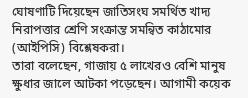ঘোষণাটি দিয়েছেন জাতিসংঘ সমর্থিত খাদ্য নিরাপত্তার শ্রেণি সংক্রান্ত সমন্বিত কাঠামোর (আইপিসি) বিশ্লেষকরা।
তারা বলেছেন, গাজায় ৫ লাখেরও বেশি মানুষ ক্ষুধার জালে আটকা পড়েছেন। আগামী কয়েক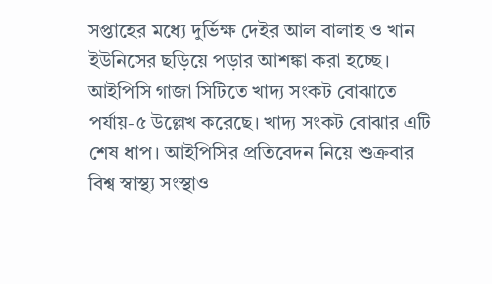সপ্তাহের মধ্যে দুর্ভিক্ষ দেইর আল বালাহ ও খান ইউনিসের ছড়িয়ে পড়ার আশঙ্কা করা হচ্ছে।
আইপিসি গাজা সিটিতে খাদ্য সংকট বোঝাতে পর্যায়-৫ উল্লেখ করেছে। খাদ্য সংকট বোঝার এটি শেষ ধাপ। আইপিসির প্রতিবেদন নিয়ে শুক্রবার বিশ্ব স্বাস্থ্য সংস্থাও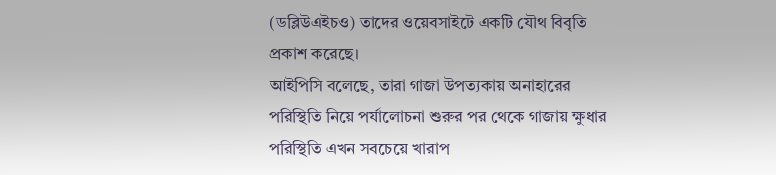(ডব্লিউএইচও) তাদের ওয়েবসাইটে একটি যৌথ বিবৃতি প্রকাশ করেছে।
আইপিসি বলেছে, তারা গাজা উপত্যকায় অনাহারের পরিস্থিতি নিয়ে পর্যালোচনা শুরুর পর থেকে গাজায় ক্ষুধার পরিস্থিতি এখন সবচেয়ে খারাপ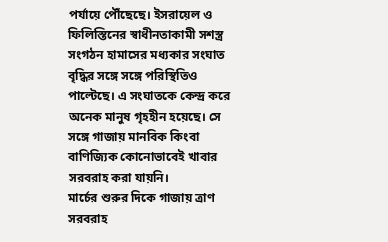পর্যায়ে পৌঁছেছে। ইসরায়েল ও ফিলিস্তিনের স্বাধীনতাকামী সশস্ত্র সংগঠন হামাসের মধ্যকার সংঘাত বৃদ্ধির সঙ্গে সঙ্গে পরিস্থিতিও পাল্টেছে। এ সংঘাতকে কেন্দ্র করে অনেক মানুষ গৃহহীন হয়েছে। সে সঙ্গে গাজায় মানবিক কিংবা বাণিজ্যিক কোনোভাবেই খাবার সরবরাহ করা যায়নি।
মার্চের শুরুর দিকে গাজায় ত্রাণ সরবরাহ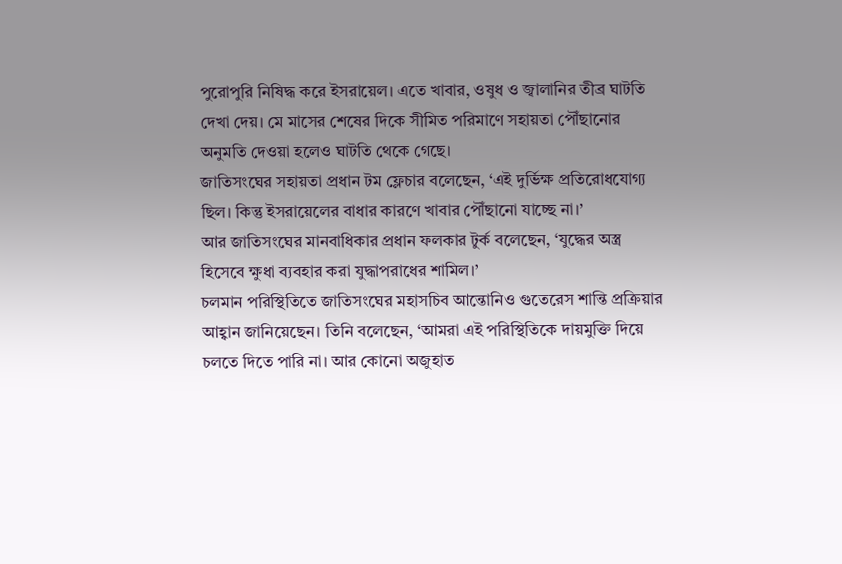পুরোপুরি নিষিদ্ধ করে ইসরায়েল। এতে খাবার, ওষুধ ও জ্বালানির তীব্র ঘাটতি দেখা দেয়। মে মাসের শেষের দিকে সীমিত পরিমাণে সহায়তা পৌঁছানোর অনুমতি দেওয়া হলেও ঘাটতি থেকে গেছে।
জাতিসংঘের সহায়তা প্রধান টম ফ্লেচার বলেছেন, ‘এই দুর্ভিক্ষ প্রতিরোধযোগ্য ছিল। কিন্তু ইসরায়েলের বাধার কারণে খাবার পৌঁছানো যাচ্ছে না।’
আর জাতিসংঘের মানবাধিকার প্রধান ফলকার টুর্ক বলেছেন, ‘যুদ্ধের অস্ত্র হিসেবে ক্ষুধা ব্যবহার করা যুদ্ধাপরাধের শামিল।’
চলমান পরিস্থিতিতে জাতিসংঘের মহাসচিব আন্তোনিও গুতেরেস শান্তি প্রক্রিয়ার আহ্বান জানিয়েছেন। তিনি বলেছেন, ‘আমরা এই পরিস্থিতিকে দায়মুক্তি দিয়ে চলতে দিতে পারি না। আর কোনো অজুহাত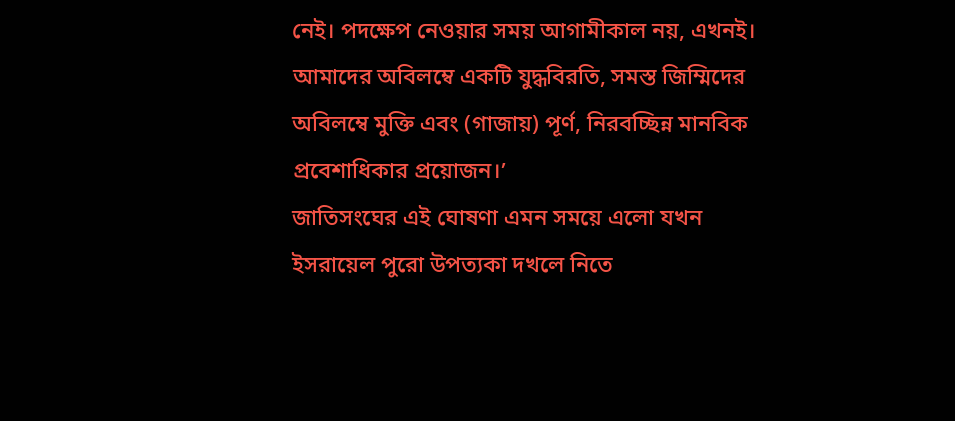নেই। পদক্ষেপ নেওয়ার সময় আগামীকাল নয়, এখনই। আমাদের অবিলম্বে একটি যুদ্ধবিরতি, সমস্ত জিম্মিদের অবিলম্বে মুক্তি এবং (গাজায়) পূর্ণ, নিরবচ্ছিন্ন মানবিক প্রবেশাধিকার প্রয়োজন।’
জাতিসংঘের এই ঘোষণা এমন সময়ে এলো যখন ইসরায়েল পুরো উপত্যকা দখলে নিতে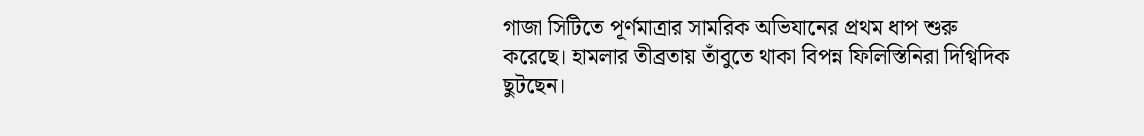গাজা সিটিতে পূর্ণমাত্রার সামরিক অভিযানের প্রথম ধাপ শুরু করেছে। হামলার তীব্রতায় তাঁবুতে থাকা বিপন্ন ফিলিস্তিনিরা দিগ্বিদিক ছুটছেন।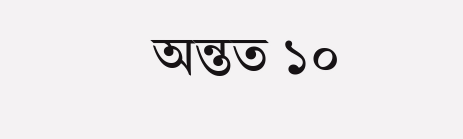অন্তত ১০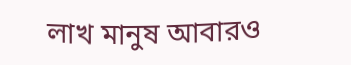লাখ মানুষ আবারও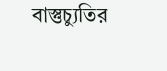বাস্তুচ্যুতির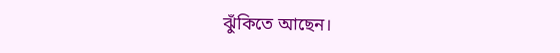ঝুঁকিতে আছেন।